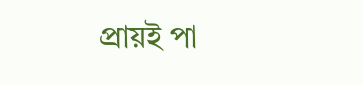প্রায়ই পা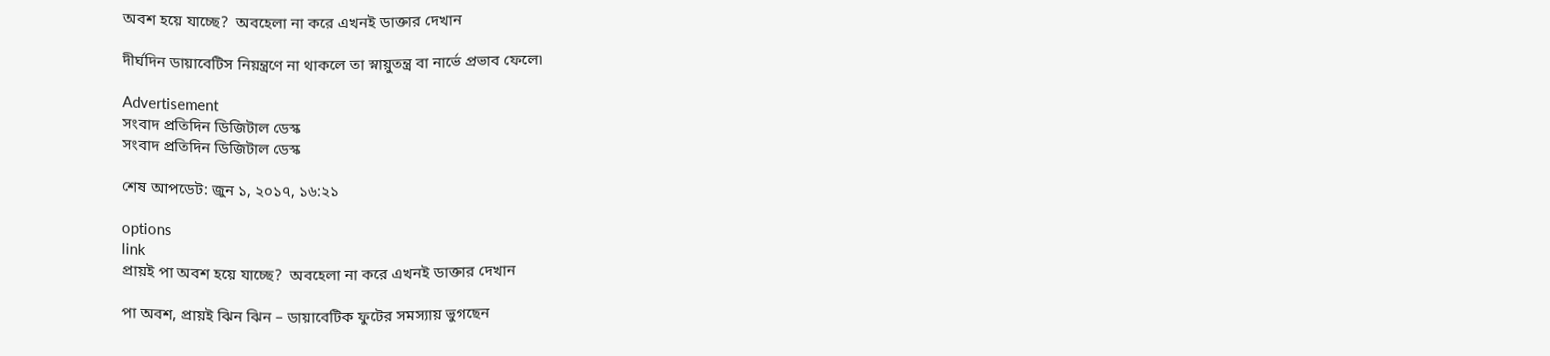অবশ হয়ে যাচ্ছে?  অবহেলা না করে এখনই ডাক্তার দেখান

দীর্ঘদিন ডায়াবেটিস নিয়ন্ত্রণে না থাকলে তা স্নায়ুতন্ত্র বা নার্ভে প্রভাব ফেলে৷

Advertisement
সংবাদ প্রতিদিন ডিজিটাল ডেস্ক
সংবাদ প্রতিদিন ডিজিটাল ডেস্ক

শেষ আপডেট: জুন ১, ২০১৭, ১৬:২১

options
link
প্রায়ই পা অবশ হয়ে যাচ্ছে?  অবহেলা না করে এখনই ডাক্তার দেখান

পা অবশ, প্রায়ই ঝিন ঝিন – ডায়াবেটিক ফুটের সমস্যায় ভুগছেন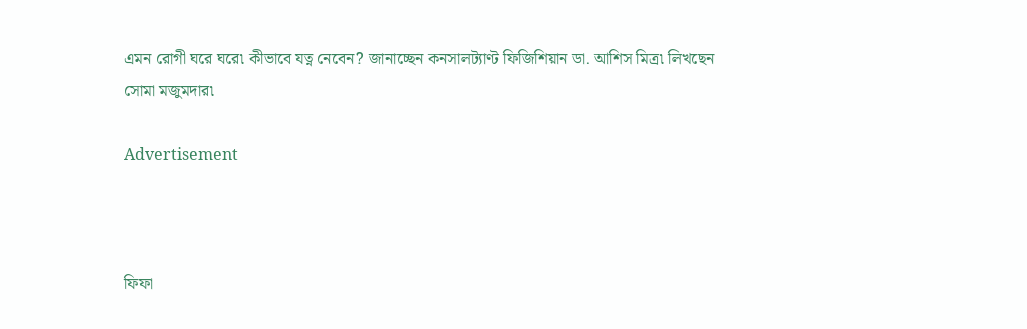এমন রোগী ঘরে ঘরে৷ কীভাবে যত্ন নেবেন? জানাচ্ছেন কনসালট্যাণ্ট ফিজিশিয়ান ডা. আশিস মিত্র৷ লিখছেন সোমা মজুমদার৷

Advertisement



ফিফা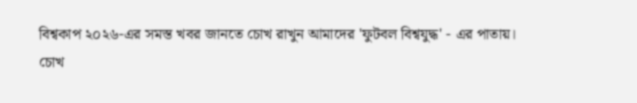বিশ্বকাপ ২০২৬-এর সমস্ত খবর জানতে চোখ রাখুন আমাদের 'ফুটবল বিশ্বযুদ্ধ' - এর পাতায়।
চোখ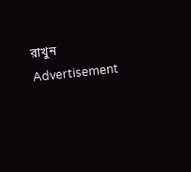রাখুন
Advertisement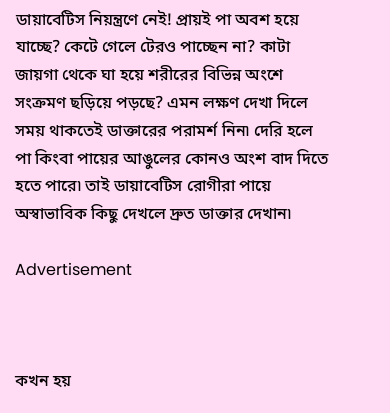ডায়াবেটিস নিয়ন্ত্রণে নেই! প্রায়ই পা অবশ হয়ে যাচ্ছে? কেটে গেলে টেরও পাচ্ছেন না? কাটা জায়গা থেকে ঘা হয়ে শরীরের বিভিন্ন অংশে সংক্রমণ ছড়িয়ে পড়ছে? এমন লক্ষণ দেখা দিলে সময় থাকতেই ডাক্তারের পরামর্শ নিন৷ দেরি হলে পা কিংবা পায়ের আঙুলের কোনও অংশ বাদ দিতে হতে পারে৷ তাই ডায়াবেটিস রোগীরা পায়ে অস্বাভাবিক কিছু দেখলে দ্রুত ডাক্তার দেখান৷

Advertisement



কখন হয়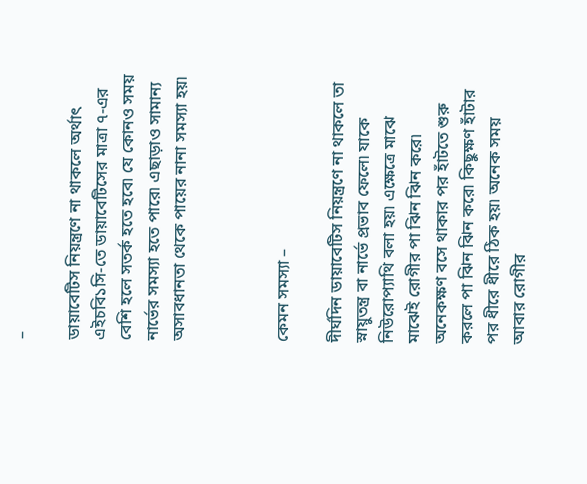–

ডায়াবেটিস নিয়ন্ত্রণে না থাকলে অর্থাৎ এইচবি১সি-তে ডায়াবেটিসের মাত্রা ৭-এর বেশি হলে সতর্ক হতে হবে৷ যে কোনও সময় নার্ভের সমস্যা হতে পারে৷ এছাড়াও সামান্য অসাবধানতা থেকে পায়ের নানা সমস্যা হয়৷



কেমন সমস্যা –

দীর্ঘদিন ডায়াবেটিস নিয়ন্ত্রণে না থাকলে তা স্নায়ুতন্ত্র বা নার্ভে প্রভাব ফেলে৷ যাকে নিউরোপ্যাথি বলা হয়৷ এক্ষেত্রে মাঝে মাঝেই রোগীর পা ঝিন ঝিন করে৷ অনেকক্ষণ বসে থাকার পর হাঁটতে শুরু করলে পা ঝিন ঝিন করে৷ কিছুক্ষণ হাঁটার পর ধীরে ধীরে ঠিক হয়৷ অনেক সময় আবার রোগীর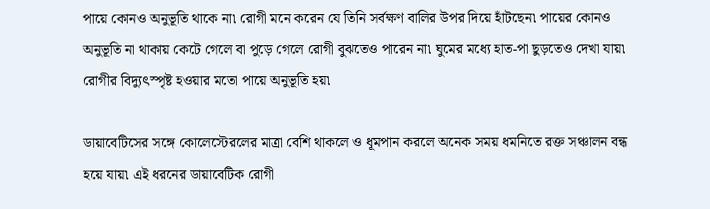পায়ে কোনও অনুভূতি থাকে না৷ রোগী মনে করেন যে তিনি সর্বক্ষণ বালির উপর দিয়ে হাঁটছেন৷ পায়ের কোনও অনুভূতি না থাকায় কেটে গেলে বা পুড়ে গেলে রোগী বুঝতেও পারেন না৷ ঘুমের মধ্যে হাত-পা ছুড়তেও দেখা যায়৷ রোগীর বিদ্যুৎস্পৃষ্ট হওয়ার মতো পায়ে অনুভূতি হয়৷

ডায়াবেটিসের সঙ্গে কোলেস্টেরলের মাত্রা বেশি থাকলে ও ধূমপান করলে অনেক সময় ধমনিতে রক্ত সঞ্চালন বন্ধ হয়ে যায়৷ এই ধরনের ডায়াবেটিক রোগী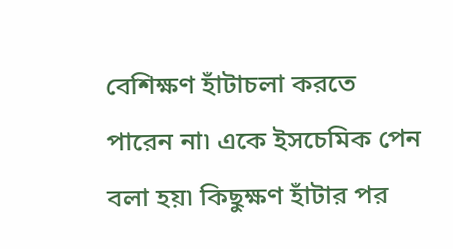বেশিক্ষণ হাঁটাচলা করতে পারেন না৷ একে ইসচেমিক পেন বলা হয়৷ কিছুক্ষণ হাঁটার পর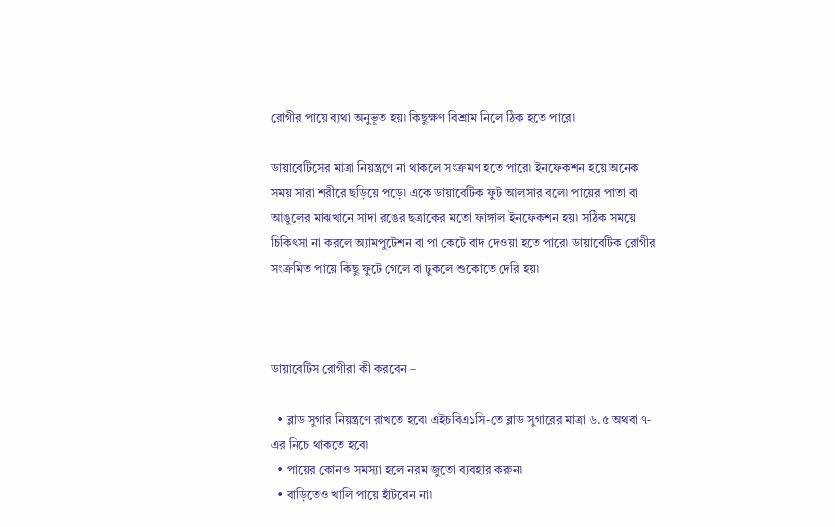রোগীর পায়ে ব্যথা অনুভূত হয়৷ কিছুক্ষণ বিশ্রাম নিলে ঠিক হতে পারে৷

ডায়াবেটিসের মাত্রা নিয়ন্ত্রণে না থাকলে সংক্রমণ হতে পারে৷ ইনফেকশন হয়ে অনেক সময় সারা শরীরে ছড়িয়ে পড়ে৷ একে ডায়াবেটিক ফুট আলসার বলে৷ পায়ের পাতা বা আঙুলের মাঝখানে সাদা রঙের ছত্রাকের মতো ফাঙ্গাল ইনফেকশন হয়৷ সঠিক সময়ে চিকিৎসা না করলে অ্যামপুটেশন বা পা কেটে বাদ দেওয়া হতে পারে৷ ডায়াবেটিক রোগীর সংক্রমিত পায়ে কিছু ফুটে গেলে বা ঢুকলে শুকোতে দেরি হয়৷



ডায়াবেটিস রোগীরা কী করবেন –

  • ব্লাড সুগার নিয়ন্ত্রণে রাখতে হবে৷ এইচবিএ১সি-তে ব্লাড সুগারের মাত্রা ৬.৫ অথবা ৭-এর নিচে থাকতে হবে৷
  • পায়ের কোনও সমস্যা হলে নরম জুতো ব্যবহার করুন৷
  • বাড়িতেও খালি পায়ে হাঁটবেন না৷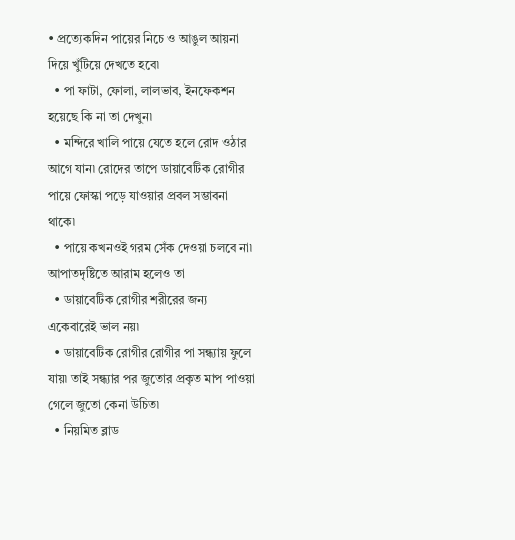• প্রত্যেকদিন পায়ের নিচে ও আঙুল আয়না দিয়ে খুঁটিয়ে দেখতে হবে৷
  • পা ফাটা, ফোলা, লালভাব, ইনফেকশন হয়েছে কি না তা দেখুন৷
  • মন্দিরে খালি পায়ে যেতে হলে রোদ ওঠার আগে যান৷ রোদের তাপে ডায়াবেটিক রোগীর পায়ে ফোস্কা পড়ে যাওয়ার প্রবল সম্ভাবনা থাকে৷
  • পায়ে কখনওই গরম সেঁক দেওয়া চলবে না৷ আপাতদৃষ্টিতে আরাম হলেও তা
  • ডায়াবেটিক রোগীর শরীরের জন্য একেবারেই ভাল নয়৷
  • ডায়াবেটিক রোগীর রোগীর পা সন্ধ্যায় ফুলে যায়৷ তাই সন্ধ্যার পর জুতোর প্রকৃত মাপ পাওয়া গেলে জুতো কেনা উচিত৷
  • নিয়মিত ব্লাড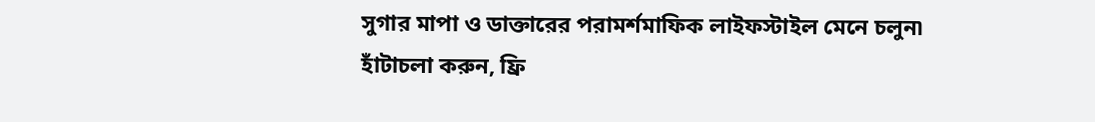সুগার মাপা ও ডাক্তারের পরামর্শমাফিক লাইফস্টাইল মেনে চলুন৷ হাঁটাচলা করুন, ফ্রি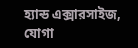হ্যান্ড এক্সারসাইজ, যোগা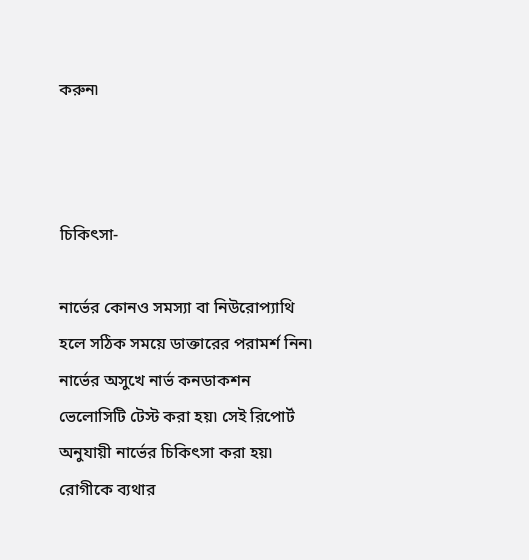করুন৷



চিকিৎসা-

নার্ভের কোনও সমস্যা বা নিউরোপ্যাথি হলে সঠিক সময়ে ডাক্তারের পরামর্শ নিন৷ নার্ভের অসুখে নার্ভ কনডাকশন ভেলোসিটি টেস্ট করা হয়৷ সেই রিপোর্ট অনুযায়ী নার্ভের চিকিৎসা করা হয়৷ রোগীকে ব্যথার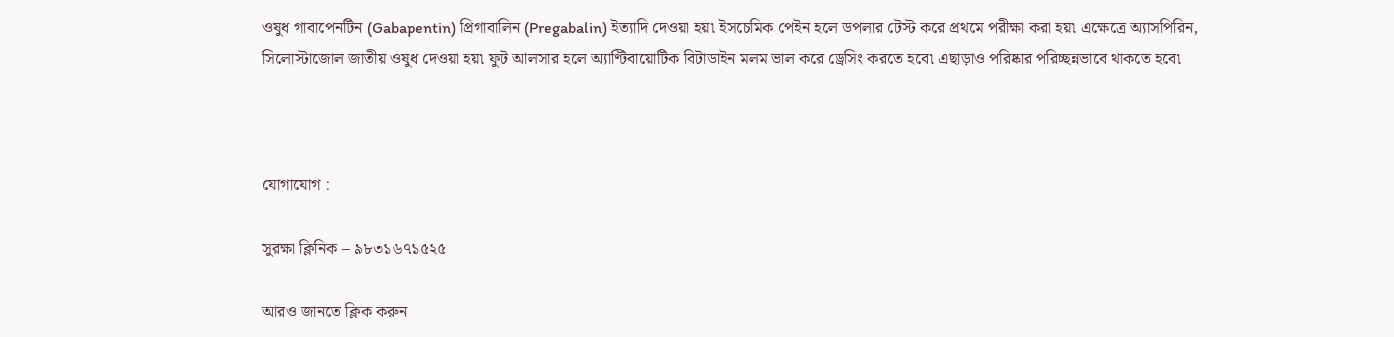ওষুধ গাবাপেনটিন (Gabapentin) প্রিগাবালিন (Pregabalin) ইত্যাদি দেওয়া হয়৷ ইসচেমিক পেইন হলে ডপলার টেস্ট করে প্রথমে পরীক্ষা করা হয়৷ এক্ষেত্রে অ্যাসপিরিন, সিলোস্টাজোল জাতীয় ওষুধ দেওয়া হয়৷ ফুট আলসার হলে অ্যাণ্টিবায়োটিক বিটাডাইন মলম ভাল করে ড্রেসিং করতে হবে৷ এছাড়াও পরিষ্কার পরিচ্ছন্নভাবে থাকতে হবে৷



যোগাযোগ :

সুরক্ষা ক্লিনিক – ৯৮৩১৬৭১৫২৫

আরও জানতে ক্লিক করুন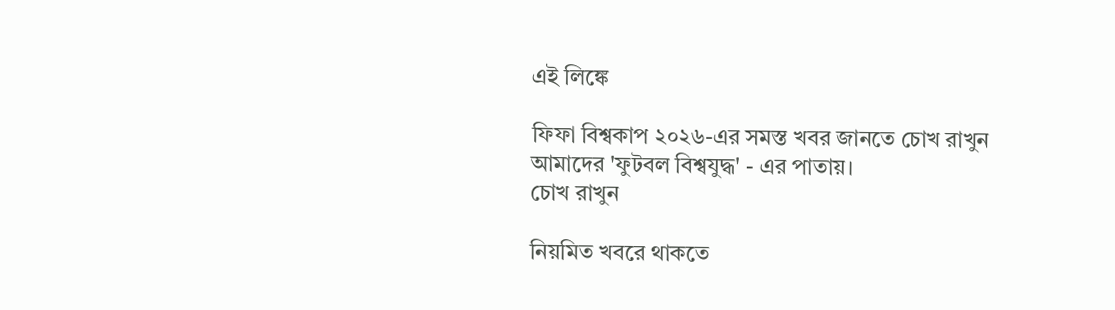এই লিঙ্কে

ফিফা বিশ্বকাপ ২০২৬-এর সমস্ত খবর জানতে চোখ রাখুন আমাদের 'ফুটবল বিশ্বযুদ্ধ' - এর পাতায়।
চোখ রাখুন

নিয়মিত খবরে থাকতে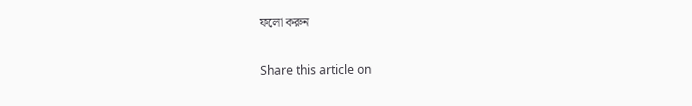ফলো করুন

Share this article on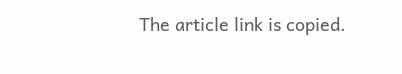The article link is copied.